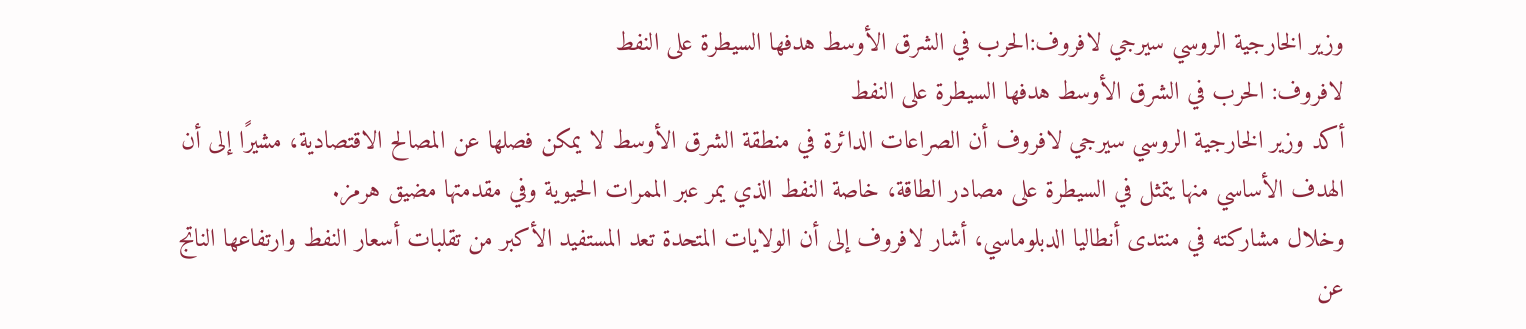وزير الخارجية الروسي سيرجي لافروف:الحرب في الشرق الأوسط هدفها السيطرة على النفط
لافروف: الحرب في الشرق الأوسط هدفها السيطرة على النفط
أكد وزير الخارجية الروسي سيرجي لافروف أن الصراعات الدائرة في منطقة الشرق الأوسط لا يمكن فصلها عن المصالح الاقتصادية، مشيرًا إلى أن الهدف الأساسي منها يتمثل في السيطرة على مصادر الطاقة، خاصة النفط الذي يمر عبر الممرات الحيوية وفي مقدمتها مضيق هرمز.
وخلال مشاركته في منتدى أنطاليا الدبلوماسي، أشار لافروف إلى أن الولايات المتحدة تعد المستفيد الأكبر من تقلبات أسعار النفط وارتفاعها الناتج عن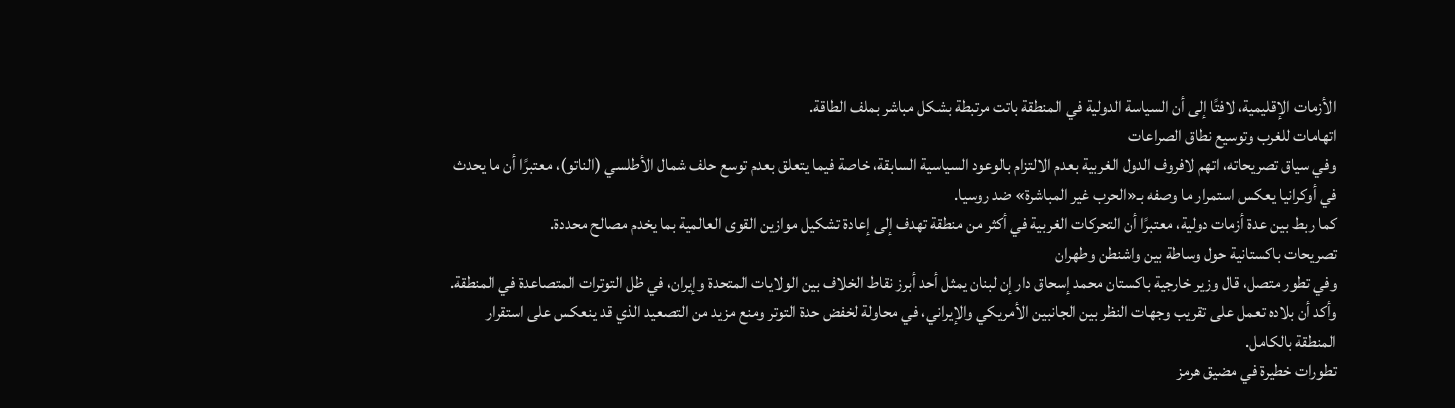الأزمات الإقليمية، لافتًا إلى أن السياسة الدولية في المنطقة باتت مرتبطة بشكل مباشر بملف الطاقة.
اتهامات للغرب وتوسيع نطاق الصراعات
وفي سياق تصريحاته، اتهم لافروف الدول الغربية بعدم الالتزام بالوعود السياسية السابقة، خاصة فيما يتعلق بعدم توسع حلف شمال الأطلسي (الناتو)، معتبرًا أن ما يحدث في أوكرانيا يعكس استمرار ما وصفه بـ«الحرب غير المباشرة» ضد روسيا.
كما ربط بين عدة أزمات دولية، معتبرًا أن التحركات الغربية في أكثر من منطقة تهدف إلى إعادة تشكيل موازين القوى العالمية بما يخدم مصالح محددة.
تصريحات باكستانية حول وساطة بين واشنطن وطهران
وفي تطور متصل، قال وزير خارجية باكستان محمد إسحاق دار إن لبنان يمثل أحد أبرز نقاط الخلاف بين الولايات المتحدة وإيران، في ظل التوترات المتصاعدة في المنطقة.
وأكد أن بلاده تعمل على تقريب وجهات النظر بين الجانبين الأمريكي والإيراني، في محاولة لخفض حدة التوتر ومنع مزيد من التصعيد الذي قد ينعكس على استقرار المنطقة بالكامل.
تطورات خطيرة في مضيق هرمز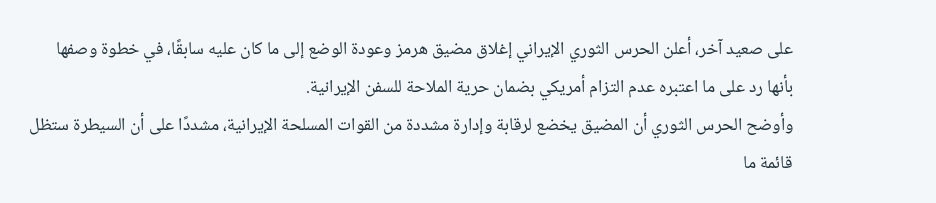على صعيد آخر، أعلن الحرس الثوري الإيراني إغلاق مضيق هرمز وعودة الوضع إلى ما كان عليه سابقًا، في خطوة وصفها بأنها رد على ما اعتبره عدم التزام أمريكي بضمان حرية الملاحة للسفن الإيرانية.
وأوضح الحرس الثوري أن المضيق يخضع لرقابة وإدارة مشددة من القوات المسلحة الإيرانية، مشددًا على أن السيطرة ستظل قائمة ما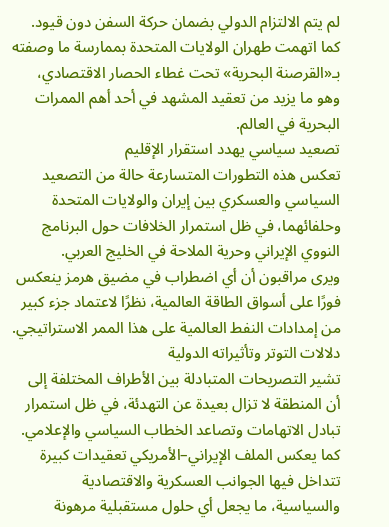لم يتم الالتزام الدولي بضمان حركة السفن دون قيود.
كما اتهمت طهران الولايات المتحدة بممارسة ما وصفته بـ«القرصنة البحرية» تحت غطاء الحصار الاقتصادي، وهو ما يزيد من تعقيد المشهد في أحد أهم الممرات البحرية في العالم.
تصعيد سياسي يهدد استقرار الإقليم
تعكس هذه التطورات المتسارعة حالة من التصعيد السياسي والعسكري بين إيران والولايات المتحدة وحلفائهما، في ظل استمرار الخلافات حول البرنامج النووي الإيراني وحرية الملاحة في الخليج العربي.
ويرى مراقبون أن أي اضطراب في مضيق هرمز ينعكس فورًا على أسواق الطاقة العالمية، نظرًا لاعتماد جزء كبير من إمدادات النفط العالمية على هذا الممر الاستراتيجي.
دلالات التوتر وتأثيراته الدولية
تشير التصريحات المتبادلة بين الأطراف المختلفة إلى أن المنطقة لا تزال بعيدة عن التهدئة، في ظل استمرار تبادل الاتهامات وتصاعد الخطاب السياسي والإعلامي.
كما يعكس الملف الإيراني–الأمريكي تعقيدات كبيرة تتداخل فيها الجوانب العسكرية والاقتصادية والسياسية، ما يجعل أي حلول مستقبلية مرهونة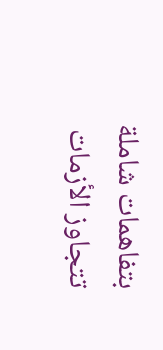بتفاهمات شاملة تتجاوز الأزمات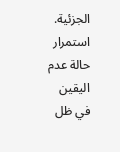الجزئية.
استمرار حالة عدم اليقين
في ظل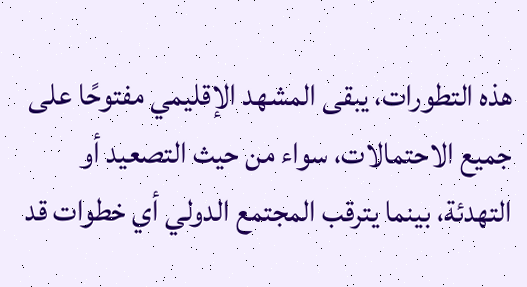هذه التطورات، يبقى المشهد الإقليمي مفتوحًا على جميع الاحتمالات، سواء من حيث التصعيد أو التهدئة، بينما يترقب المجتمع الدولي أي خطوات قد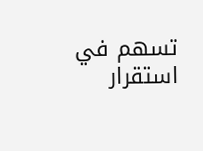تسهم في استقرار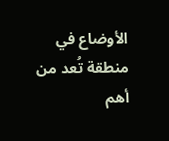الأوضاع في منطقة تُعد من أهم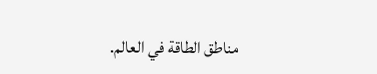مناطق الطاقة في العالم.